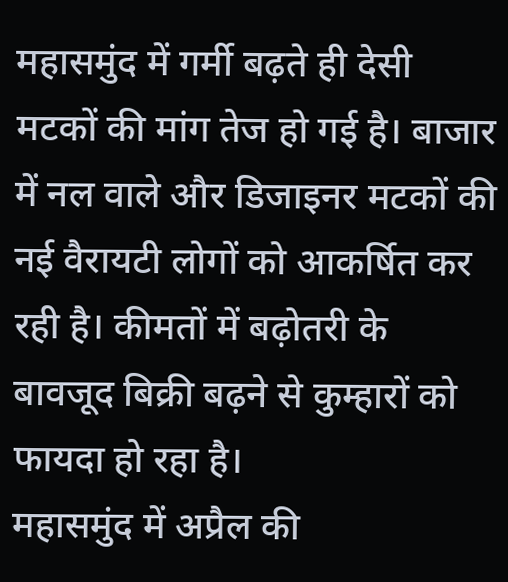महासमुंद में गर्मी बढ़ते ही देसी मटकों की मांग तेज हो गई है। बाजार में नल वाले और डिजाइनर मटकों की नई वैरायटी लोगों को आकर्षित कर रही है। कीमतों में बढ़ोतरी के बावजूद बिक्री बढ़ने से कुम्हारों को फायदा हो रहा है।
महासमुंद में अप्रैल की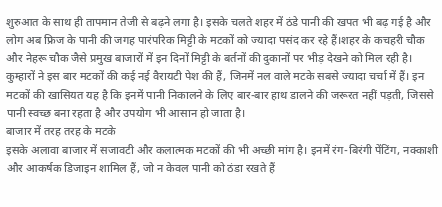शुरुआत के साथ ही तापमान तेजी से बढ़ने लगा है। इसके चलते शहर में ठंडे पानी की खपत भी बढ़ गई है और लोग अब फ्रिज के पानी की जगह पारंपरिक मिट्टी के मटकों को ज्यादा पसंद कर रहे हैं।शहर के कचहरी चौक और नेहरू चौक जैसे प्रमुख बाजारों में इन दिनों मिट्टी के बर्तनों की दुकानों पर भीड़ देखने को मिल रही है। कुम्हारों ने इस बार मटकों की कई नई वैरायटी पेश की हैं, जिनमें नल वाले मटके सबसे ज्यादा चर्चा में हैं। इन मटकों की खासियत यह है कि इनमें पानी निकालने के लिए बार-बार हाथ डालने की जरूरत नहीं पड़ती, जिससे पानी स्वच्छ बना रहता है और उपयोग भी आसान हो जाता है।
बाजार में तरह तरह के मटके
इसके अलावा बाजार में सजावटी और कलात्मक मटकों की भी अच्छी मांग है। इनमें रंग-बिरंगी पेंटिंग, नक्काशी और आकर्षक डिजाइन शामिल हैं, जो न केवल पानी को ठंडा रखते हैं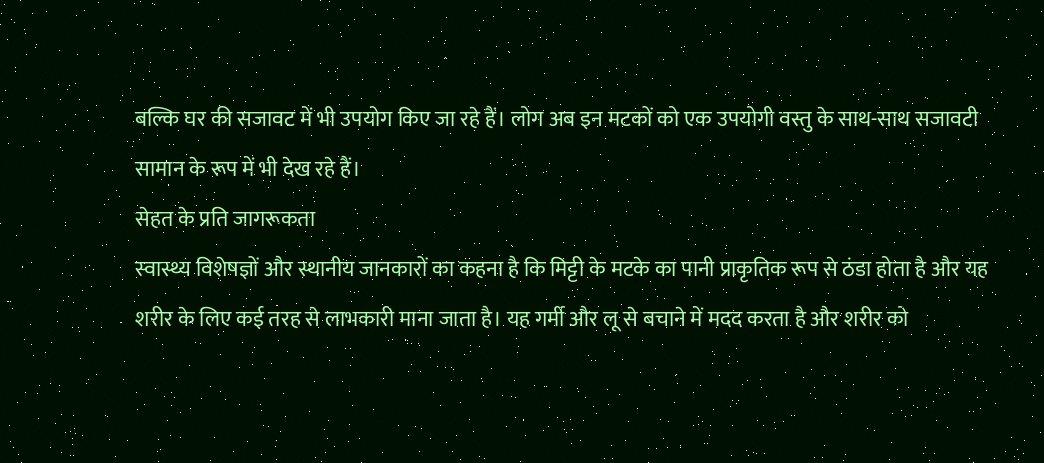बल्कि घर की सजावट में भी उपयोग किए जा रहे हैं। लोग अब इन मटकों को एक उपयोगी वस्तु के साथ-साथ सजावटी सामान के रूप में भी देख रहे हैं।
सेहत के प्रति जागरूकता
स्वास्थ्य विशेषज्ञों और स्थानीय जानकारों का कहना है कि मिट्टी के मटके का पानी प्राकृतिक रूप से ठंडा होता है और यह शरीर के लिए कई तरह से लाभकारी माना जाता है। यह गर्मी और लू से बचाने में मदद करता है और शरीर को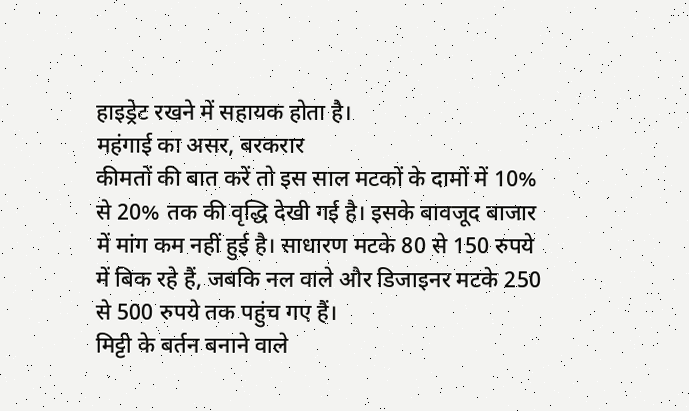हाइड्रेट रखने में सहायक होता है।
महंगाई का असर, बरकरार
कीमतों की बात करें तो इस साल मटकों के दामों में 10% से 20% तक की वृद्धि देखी गई है। इसके बावजूद बाजार में मांग कम नहीं हुई है। साधारण मटके 80 से 150 रुपये में बिक रहे हैं, जबकि नल वाले और डिजाइनर मटके 250 से 500 रुपये तक पहुंच गए हैं।
मिट्टी के बर्तन बनाने वाले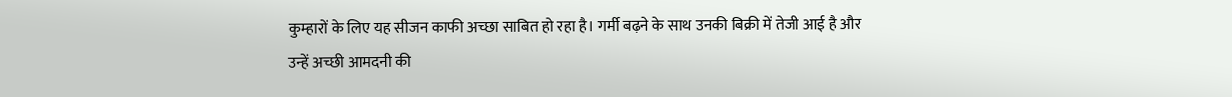कुम्हारों के लिए यह सीजन काफी अच्छा साबित हो रहा है। गर्मी बढ़ने के साथ उनकी बिक्री में तेजी आई है और उन्हें अच्छी आमदनी की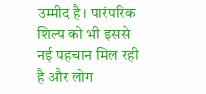उम्मीद है। पारंपरिक शिल्प को भी इससे नई पहचान मिल रही है और लोग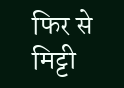फिर से मिट्टी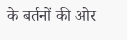के बर्तनों की ओर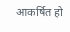आकर्षित हो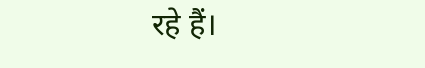रहे हैं।